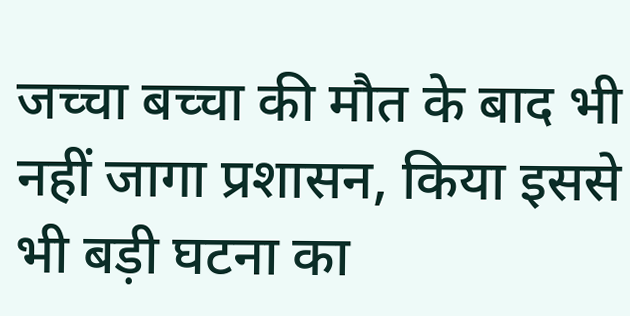जच्चा बच्चा की मौत के बाद भी नहीं जागा प्रशासन, किया इससे भी बड़ी घटना का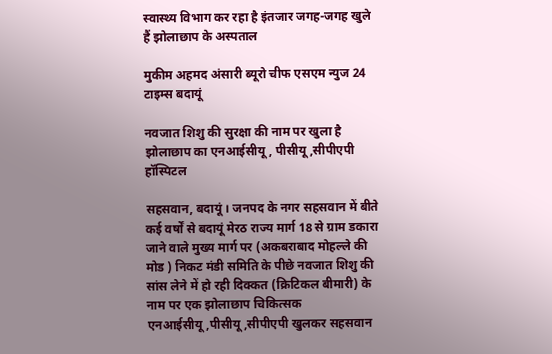स्वास्थ्य विभाग कर रहा है इंतजार जगह-जगह खुले हैं झोलाछाप के अस्पताल

मुकीम अहमद अंसारी ब्यूरो चीफ एसएम न्युज 24 टाइम्स बदायूं

नवजात शिशु की सुरक्षा की नाम पर खुला है झोलाछाप का एनआईसीयू, पीसीयू,सीपीएपी हॉस्पिटल

सहसवान, बदायूं । जनपद के नगर सहसवान में बीते कई वर्षों से बदायूं मेरठ राज्य मार्ग 18 से ग्राम डकारा जाने वाले मुख्य मार्ग पर (अकबराबाद मोहल्ले की मोड ) निकट मंडी समिति के पीछे नवजात शिशु की सांस लेने में हो रही दिक्कत (क्रिटिकल बीमारी) के नाम पर एक झोलाछाप चिकित्सक एनआईसीयू,पीसीयू,सीपीएपी खुलकर सहसवान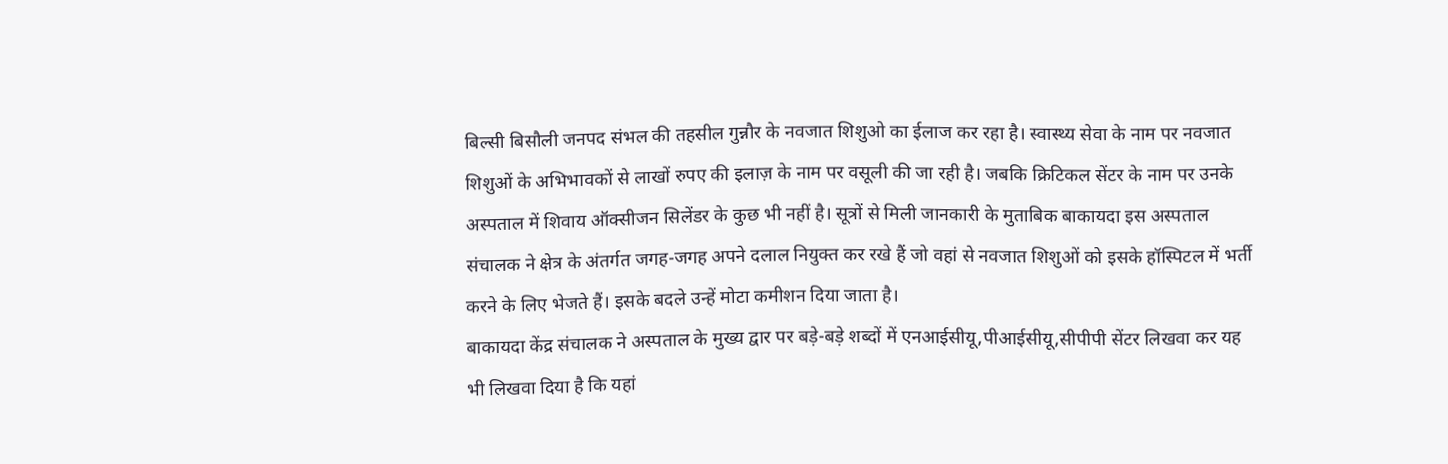बिल्सी बिसौली जनपद संभल की तहसील गुन्नौर के नवजात शिशुओ का ईलाज कर रहा है। स्वास्थ्य सेवा के नाम पर नवजात शिशुओं के अभिभावकों से लाखों रुपए की इलाज़ के नाम पर वसूली की जा रही है। जबकि क्रिटिकल सेंटर के नाम पर उनके अस्पताल में शिवाय ऑक्सीजन सिलेंडर के कुछ भी नहीं है। सूत्रों से मिली जानकारी के मुताबिक बाकायदा इस अस्पताल संचालक ने क्षेत्र के अंतर्गत जगह-जगह अपने दलाल नियुक्त कर रखे हैं जो वहां से नवजात शिशुओं को इसके हॉस्पिटल में भर्ती करने के लिए भेजते हैं। इसके बदले उन्हें मोटा कमीशन दिया जाता है।
बाकायदा केंद्र संचालक ने अस्पताल के मुख्य द्वार पर बड़े-बड़े शब्दों में एनआईसीयू,पीआईसीयू,सीपीपी सेंटर लिखवा कर यह भी लिखवा दिया है कि यहां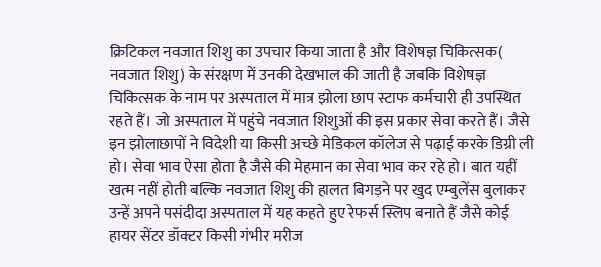क्रिटिकल नवजात शिशु का उपचार किया जाता है और विशेषज्ञ चिकित्सक( नवजात शिशु) के संरक्षण में उनकी देखभाल की जाती है जबकि विशेषज्ञ चिकित्सक के नाम पर अस्पताल में मात्र झोला छाप स्टाफ कर्मचारी ही उपस्थित रहते हैं। जो अस्पताल में पहुंचे नवजात शिशुओं की इस प्रकार सेवा करते हैं। जैसे इन झोलाछापों ने विदेशी या किसी अच्छे मेडिकल कॉलेज से पढ़ाई करके डिग्री ली हो। सेवा भाव ऐसा होता है जैसे की मेहमान का सेवा भाव कर रहे हो। बात यहीं खत्म नहीं होती बल्कि नवजात शिशु की हालत बिगड़ने पर खुद एम्बुलेंस बुलाकर उन्हें अपने पसंदीदा अस्पताल में यह कहते हुए रेफर्स स्लिप बनाते हैं जैसे कोई हायर सेंटर डॉक्टर किसी गंभीर मरीज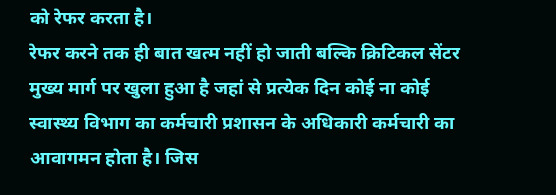को रेफर करता है।
रेफर करने तक ही बात खत्म नहीं हो जाती बल्कि क्रिटिकल सेंटर मुख्य मार्ग पर खुला हुआ है जहां से प्रत्येक दिन कोई ना कोई स्वास्थ्य विभाग का कर्मचारी प्रशासन के अधिकारी कर्मचारी का आवागमन होता है। जिस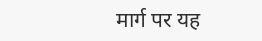मार्ग पर यह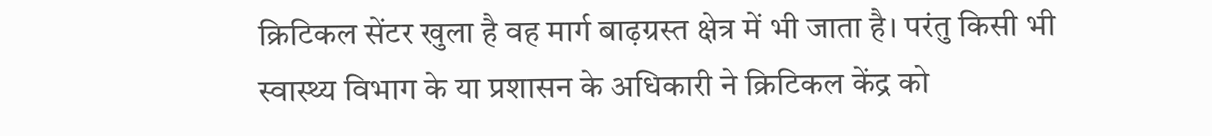क्रिटिकल सेंटर खुला है वह मार्ग बाढ़ग्रस्त क्षेत्र में भी जाता है। परंतु किसी भी स्वास्थ्य विभाग के या प्रशासन के अधिकारी ने क्रिटिकल केंद्र को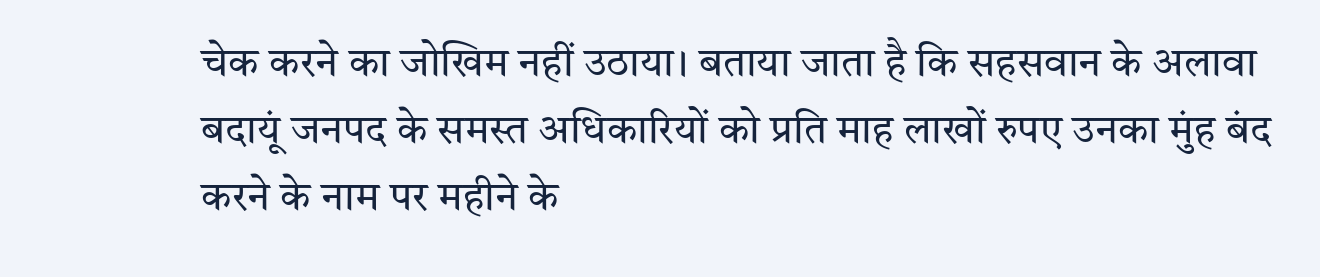चेक करने का जोखिम नहीं उठाया। बताया जाता है कि सहसवान के अलावा बदायूं जनपद के समस्त अधिकारियों को प्रति माह लाखों रुपए उनका मुंह बंद करने के नाम पर महीने के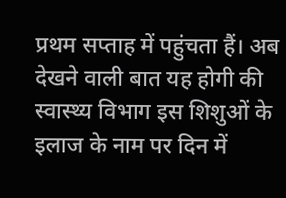प्रथम सप्ताह में पहुंचता हैं। अब देखने वाली बात यह होगी की स्वास्थ्य विभाग इस शिशुओं के इलाज के नाम पर दिन में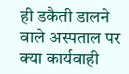ही डकैती डालने वाले अस्पताल पर क्या कार्यवाही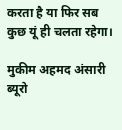करता है या फिर सब कुछ यूं ही चलता रहेगा।

मुकीम अहमद अंसारी ब्यूरो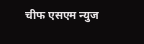चीफ एसएम न्युज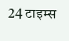24 टाइम्स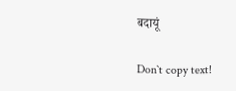बदायूं

Don`t copy text!